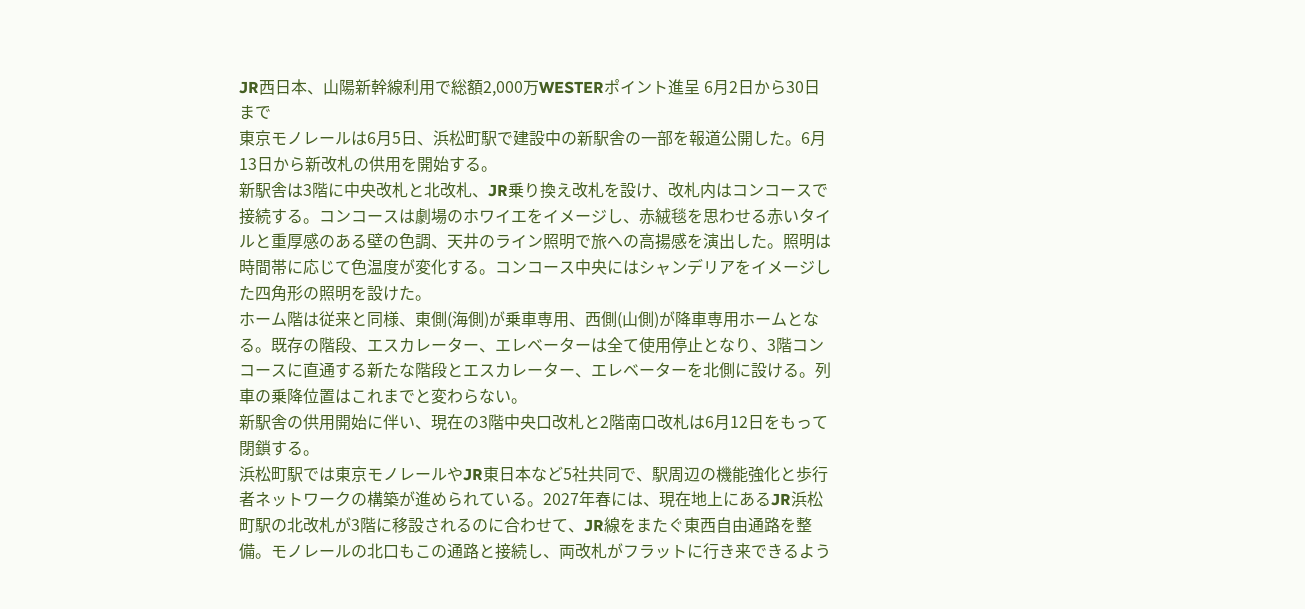JR西日本、山陽新幹線利用で総額2,000万WESTERポイント進呈 6月2日から30日まで
東京モノレールは6月5日、浜松町駅で建設中の新駅舎の一部を報道公開した。6月13日から新改札の供用を開始する。
新駅舎は3階に中央改札と北改札、JR乗り換え改札を設け、改札内はコンコースで接続する。コンコースは劇場のホワイエをイメージし、赤絨毯を思わせる赤いタイルと重厚感のある壁の色調、天井のライン照明で旅への高揚感を演出した。照明は時間帯に応じて色温度が変化する。コンコース中央にはシャンデリアをイメージした四角形の照明を設けた。
ホーム階は従来と同様、東側(海側)が乗車専用、西側(山側)が降車専用ホームとなる。既存の階段、エスカレーター、エレベーターは全て使用停止となり、3階コンコースに直通する新たな階段とエスカレーター、エレベーターを北側に設ける。列車の乗降位置はこれまでと変わらない。
新駅舎の供用開始に伴い、現在の3階中央口改札と2階南口改札は6月12日をもって閉鎖する。
浜松町駅では東京モノレールやJR東日本など5社共同で、駅周辺の機能強化と歩行者ネットワークの構築が進められている。2027年春には、現在地上にあるJR浜松町駅の北改札が3階に移設されるのに合わせて、JR線をまたぐ東西自由通路を整備。モノレールの北口もこの通路と接続し、両改札がフラットに行き来できるよう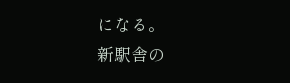になる。
新駅舎の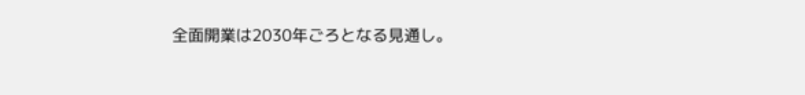全面開業は2030年ごろとなる見通し。